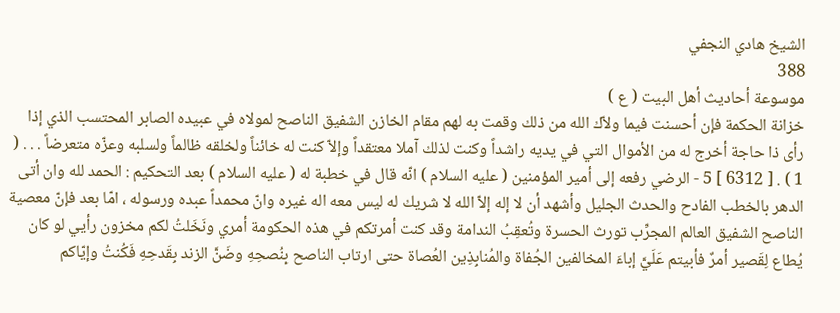الشيخ هادي النجفي
388
موسوعة أحاديث أهل البيت ( ع )
خزانة الحكمة فإن أحسنت فيما ولاّك الله من ذلك وقمت به لهم مقام الخازن الشفيق الناصح لمولاه في عبيده الصابر المحتسب الذي إذا رأى ذا حاجة أخرج له من الأموال التي في يديه راشداً وكنت لذلك آملا معتقداً وإلاّ كنت له خائناً ولخلقه ظالماً ولسلبه وعزّه متعرضاً . . . ( 1 ) . [ 6312 ] 5 - الرضي رفعه إلى أمير المؤمنين ( عليه السلام ) انّه قال في خطبة له ( عليه السلام ) بعد التحكيم : الحمد لله وان أتى الدهر بالخطب الفادح والحدث الجليل وأشهد أن لا إله إلاّ الله لا شريك له ليس معه اله غيره وانّ محمداً عبده ورسوله ، امّا بعد فإنّ معصية الناصح الشفيق العالم المجرِّب تورث الحسرة وتُعقِبُ الندامة وقد كنت أمرتكم في هذه الحكومة أمري ونَخَلتُ لكم مخزون رأيي لو كان يُطاع لِقَصير أمرٌ فأبيتم عَلَيَّ إباءَ المخالفين الجُفاة والمُنابِذِين العُصاة حتى ارتاب الناصح بِنُصحِهِ وضَنَّ الزند بِقَدحِهِ فَكُنتُ وإيّاكم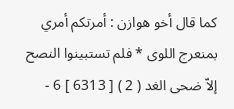كما قال أخو هوازن : أمرتكم أمري بمنعرج اللوى * فلم تستبينوا النصح إلاّ ضحى الغد ( 2 ) [ 6313 ] 6 -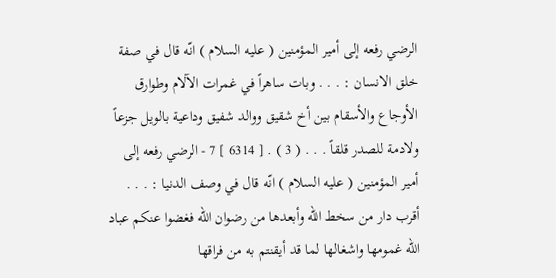الرضي رفعه إلى أمير المؤمنين ( عليه السلام ) انّه قال في صفة خلق الانسان : . . . وبات ساهراً في غمرات الآلام وطوارق الأوجاع والأسقام بين أخ شقيق ووالد شفيق وداعية بالويل جزعاً ولادمة للصدر قلقاً . . . ( 3 ) . [ 6314 ] 7 - الرضي رفعه إلى أمير المؤمنين ( عليه السلام ) انّه قال في وصف الدنيا : . . . أقرب دار من سخط الله وأبعدها من رضوان الله فغضوا عنكم عباد الله غمومها واشغالها لما قد أيقنتم به من فراقها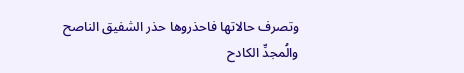وتصرف حالاتها فاحذروها حذر الشفيق الناصح والُمجدِّ الكادح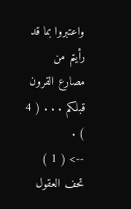واعتبروا بما قد رأيتم من مصارع القرون قبلكم . . . ( 4 ) .
--> ( 1 ) تحف العقول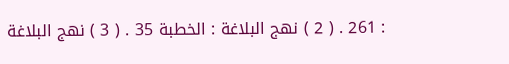: 261 . ( 2 ) نهج البلاغة : الخطبة 35 . ( 3 ) نهج البلاغة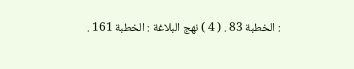: الخطبة 83 . ( 4 ) نهج البلاغة : الخطبة 161 .